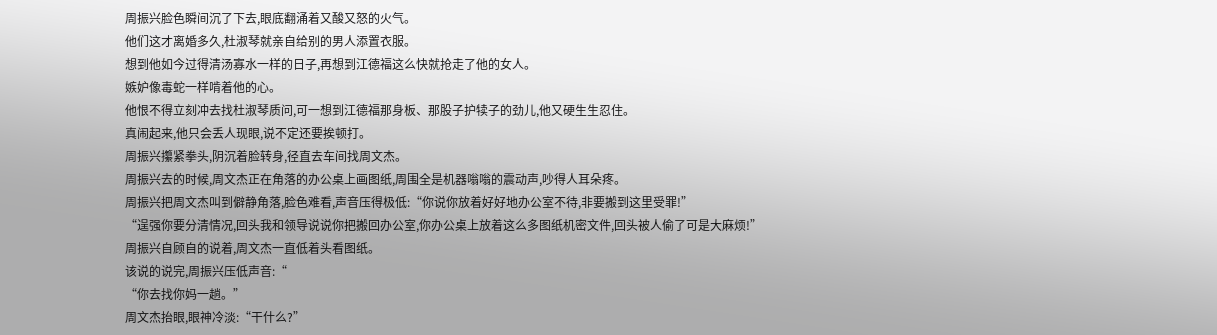周振兴脸色瞬间沉了下去,眼底翻涌着又酸又怒的火气。
他们这才离婚多久,杜淑琴就亲自给别的男人添置衣服。
想到他如今过得清汤寡水一样的日子,再想到江德福这么快就抢走了他的女人。
嫉妒像毒蛇一样啃着他的心。
他恨不得立刻冲去找杜淑琴质问,可一想到江德福那身板、那股子护犊子的劲儿,他又硬生生忍住。
真闹起来,他只会丢人现眼,说不定还要挨顿打。
周振兴攥紧拳头,阴沉着脸转身,径直去车间找周文杰。
周振兴去的时候,周文杰正在角落的办公桌上画图纸,周围全是机器嗡嗡的震动声,吵得人耳朵疼。
周振兴把周文杰叫到僻静角落,脸色难看,声音压得极低:“你说你放着好好地办公室不待,非要搬到这里受罪!”
“逞强你要分清情况,回头我和领导说说你把搬回办公室,你办公桌上放着这么多图纸机密文件,回头被人偷了可是大麻烦!”
周振兴自顾自的说着,周文杰一直低着头看图纸。
该说的说完,周振兴压低声音:“
“你去找你妈一趟。”
周文杰抬眼,眼神冷淡:“干什么?”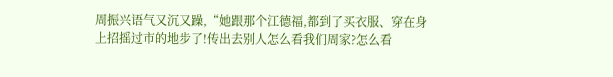周振兴语气又沉又躁,“她跟那个江德福,都到了买衣服、穿在身上招摇过市的地步了!传出去别人怎么看我们周家?怎么看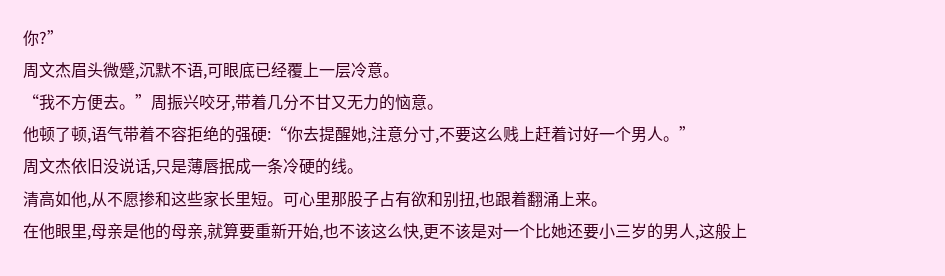你?”
周文杰眉头微蹙,沉默不语,可眼底已经覆上一层冷意。
“我不方便去。”周振兴咬牙,带着几分不甘又无力的恼意。
他顿了顿,语气带着不容拒绝的强硬:“你去提醒她,注意分寸,不要这么贱上赶着讨好一个男人。”
周文杰依旧没说话,只是薄唇抿成一条冷硬的线。
清高如他,从不愿掺和这些家长里短。可心里那股子占有欲和别扭,也跟着翻涌上来。
在他眼里,母亲是他的母亲,就算要重新开始,也不该这么快,更不该是对一个比她还要小三岁的男人,这般上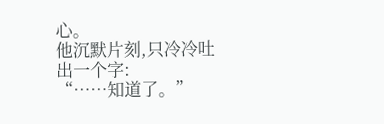心。
他沉默片刻,只冷冷吐出一个字:
“……知道了。”